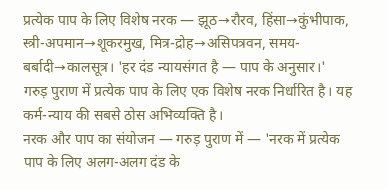प्रत्येक पाप के लिए विशेष नरक — झूठ→रौरव, हिंसा→कुंभीपाक, स्त्री-अपमान→शूकरमुख, मित्र-द्रोह→असिपत्रवन, समय-बर्बादी→कालसूत्र। 'हर दंड न्यायसंगत है — पाप के अनुसार।'
गरुड़ पुराण में प्रत्येक पाप के लिए एक विशेष नरक निर्धारित है। यह कर्म-न्याय की सबसे ठोस अभिव्यक्ति है।
नरक और पाप का संयोजन — गरुड़ पुराण में — 'नरक में प्रत्येक पाप के लिए अलग-अलग दंड के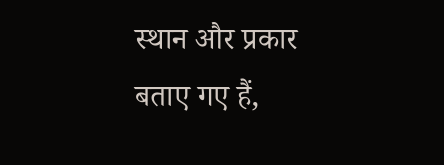स्थान और प्रकार बताए गए हैं,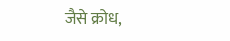जैसे क्रोध,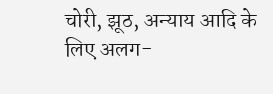चोरी, झूठ, अन्याय आदि के लिए अलग-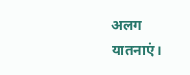अलग यातनाएं।